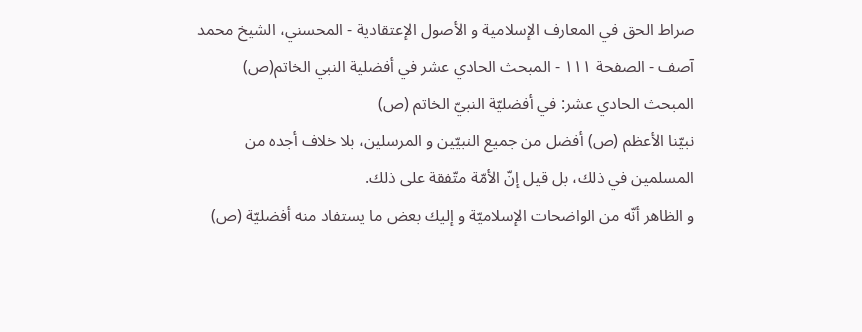صراط الحق في المعارف الإسلامية و الأصول الإعتقادية - المحسني، الشيخ محمد آصف - الصفحة ١١١ - المبحث الحادي عشر في أفضلية النبي الخاتم(ص)
المبحث الحادي عشر: في أفضليّة النبيّ الخاتم (ص)
نبيّنا الأعظم (ص) أفضل من جميع النبيّين و المرسلين، بلا خلاف أجده من المسلمين في ذلك، بل قيل إنّ الأمّة متّفقة على ذلك.
و الظاهر أنّه من الواضحات الإسلاميّة و إليك بعض ما يستفاد منه أفضليّة (ص)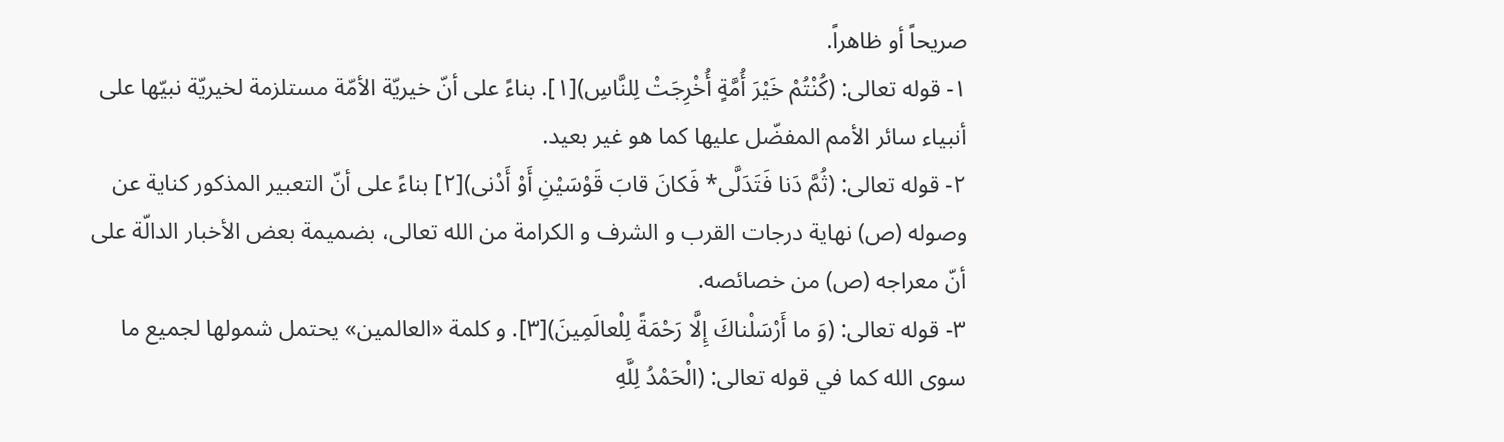صريحاً أو ظاهراً.
١- قوله تعالى: (كُنْتُمْ خَيْرَ أُمَّةٍ أُخْرِجَتْ لِلنَّاسِ)[١]. بناءً على أنّ خيريّة الأمّة مستلزمة لخيريّة نبيّها على أنبياء سائر الأمم المفضّل عليها كما هو غير بعيد.
٢- قوله تعالى: (ثُمَّ دَنا فَتَدَلَّى* فَكانَ قابَ قَوْسَيْنِ أَوْ أَدْنى)[٢] بناءً على أنّ التعبير المذكور كناية عن وصوله (ص) نهاية درجات القرب و الشرف و الكرامة من الله تعالى، بضميمة بعض الأخبار الدالّة على أنّ معراجه (ص) من خصائصه.
٣- قوله تعالى: (وَ ما أَرْسَلْناكَ إِلَّا رَحْمَةً لِلْعالَمِينَ)[٣]. و كلمة «العالمين» يحتمل شمولها لجميع ما سوى الله كما في قوله تعالى: (الْحَمْدُ لِلَّهِ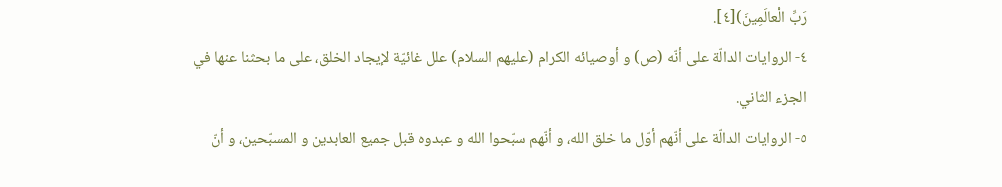رَبِّ الْعالَمِينَ)[٤].
٤- الروايات الدالّة على أنّه (ص) و أوصيائه الكرام (عليهم السلام) علل غائيّة لإيجاد الخلق، على ما بحثنا عنها في الجزء الثاني.
٥- الروايات الدالّة على أنّهم أوّل ما خلق الله، و أنّهم سبّحوا الله و عبدوه قبل جميع العابدين و المسبّحين، و أنّ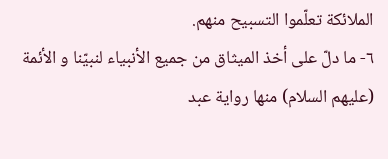الملائكة تعلّموا التسبيح منهم.
٦- ما دلّ على أخذ الميثاق من جميع الأنبياء لنبيّنا و الأئمة (عليهم السلام) منها رواية عبد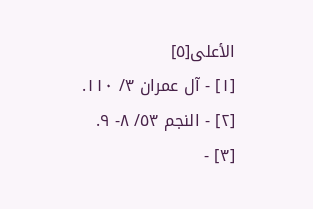الأعلى[٥]
[١] - آل عمران ٣/ ١١٠.
[٢] - النجم ٥٣/ ٨- ٩.
[٣] -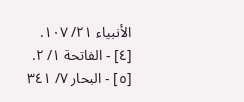الأنبياء ٢١/ ١٠٧.
[٤] - الفاتحة ١/ ٢.
[٥] - البحار ٧/ ٣٤١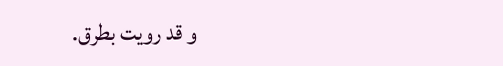و قد رويت بطرق.